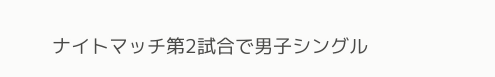ナイトマッチ第2試合で男子シングル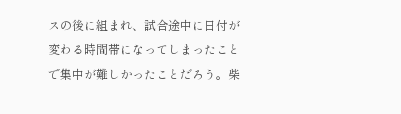スの後に組まれ、試合途中に日付が変わる時間帯になってしまったことで集中が難しかったことだろう。柴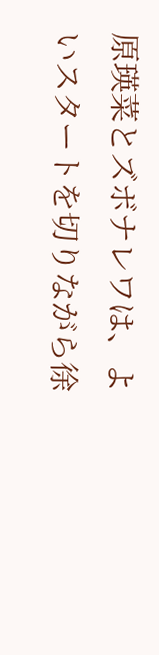原瑛菜とズボナレワは、よいスタートを切りながら徐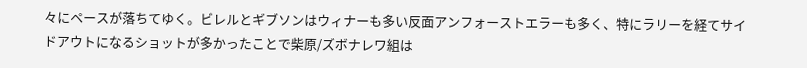々にペースが落ちてゆく。ビレルとギブソンはウィナーも多い反面アンフォーストエラーも多く、特にラリーを経てサイドアウトになるショットが多かったことで柴原/ズボナレワ組は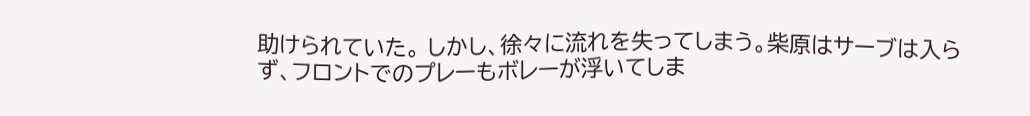助けられていた。 しかし、徐々に流れを失ってしまう。柴原はサーブは入らず、フロントでのプレーもボレーが浮いてしま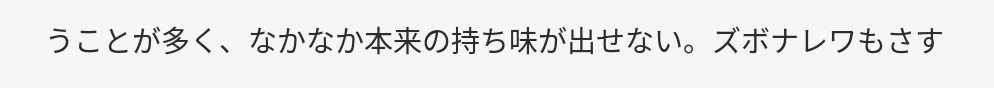うことが多く、なかなか本来の持ち味が出せない。ズボナレワもさす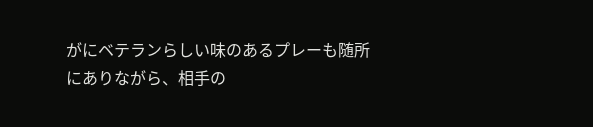がにベテランらしい味のあるプレーも随所にありながら、相手の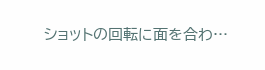ショットの回転に面を合わ…